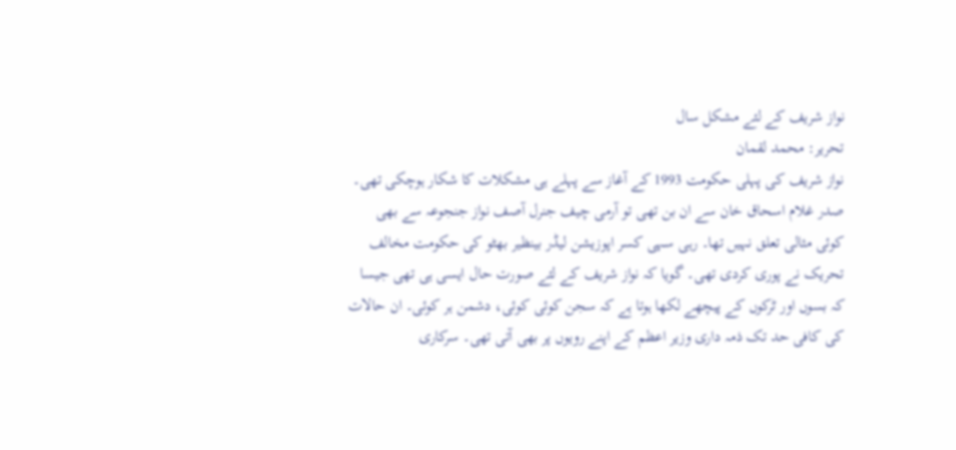نواز شریف کے لئے مشکل سال
تحریر: محمد لقمان
نواز شریف کی پہلی حکومت 1993 کے آغاز سے پہلے ہی مشکلات کا شکار ہوچکی تھی۔ صدر غلام اسحاق خان سے ان بن تھی تو آرمی چیف جنرل آصف نواز جنجوعہ سے بھی کوئی مثالی تعلق نہیں تھا۔ رہی سہی کسر اپوزیشن لیڈر بینظیر بھٹو کی حکومت مخالف تحریک نے پوری کردی تھی۔ گویا کہ نواز شریف کے لئے صورت حال ایسی ہی تھی جیسا کہ بسوں اور ٹرکوں کے پیچھے لکھا ہوتا ہے کہ سجن کوئی کوئی، دشمن ہر کوئی۔ ان حالات کی کافی حد تک ذمہ داری وزیر اعظم کے اپنے رویوں پر بھی آتی تھی۔ سرکاری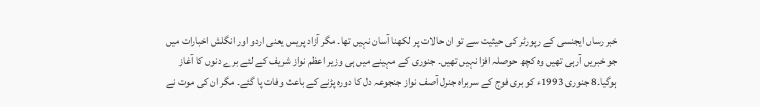خبر رساں ایجنسی کے رپورٹر کی حیثیت سے تو ان حالات پر لکھنا آسان نہیں تھا۔ مگر آزاد پریس یعنی اردو اور انگلش اخبارات میں جو خبریں آرہی تھیں وہ کچھ حوصلہ افزا نہیں تھیں۔ جنوری کے مہینے میں ہی وزیر اعظم نواز شریف کے لئے برے دنوں کا آغاز ہوگیا۔8 جنوری 1993ء کو بری فوج کے سربراہ جنرل آصف نواز جنجوعہ دل کا دورہ پڑنے کے باعث وفات پا گئے۔ مگر ان کی موت نے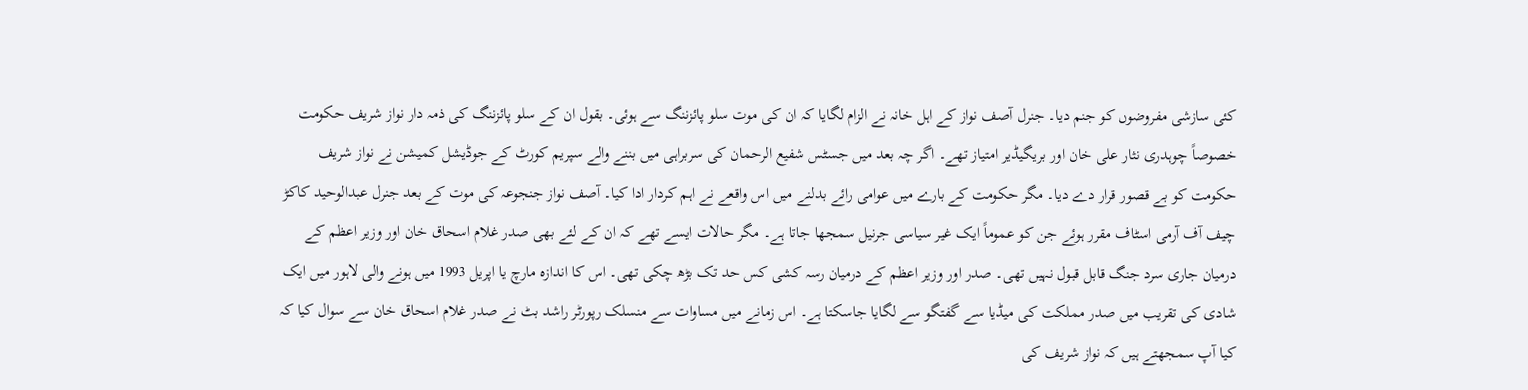کئی سازشی مفروضوں کو جنم دیا۔ جنرل آصف نواز کے اہل خانہ نے الزام لگایا کہ ان کی موت سلو پائزننگ سے ہوئی۔ بقول ان کے سلو پائزننگ کی ذمہ دار نواز شریف حکومت خصوصاً چوہدری نثار علی خان اور بریگیڈیر امتیاز تھے۔ اگر چہ بعد میں جسٹس شفیع الرحمان کی سربراہی میں بننے والے سپریم کورٹ کے جوڈیشل کمیشن نے نواز شریف حکومت کو بے قصور قرار دے دیا۔ مگر حکومت کے بارے میں عوامی رائے بدلنے میں اس واقعے نے اہم کردار ادا کیا۔ آصف نواز جنجوعہ کی موت کے بعد جنرل عبدالوحید کاکڑ چیف آف آرمی اسٹاف مقرر ہوئے جن کو عموماً ایک غیر سیاسی جرنیل سمجھا جاتا ہے۔ مگر حالات ایسے تھے کہ ان کے لئے بھی صدر غلام اسحاق خان اور وزیر اعظم کے درمیان جاری سرد جنگ قابل قبول نہیں تھی۔ صدر اور وزیر اعظم کے درمیان رسہ کشی کس حد تک بڑھ چکی تھی۔ اس کا اندازہ مارچ یا اپریل 1993 میں ہونے والی لاہور میں ایک شادی کی تقریب میں صدر مملکت کی میڈیا سے گفتگو سے لگایا جاسکتا ہے۔ اس زمانے میں مساوات سے منسلک رپورٹر راشد بٹ نے صدر غلام اسحاق خان سے سوال کیا کہ کیا آپ سمجھتے ہیں کہ نواز شریف کی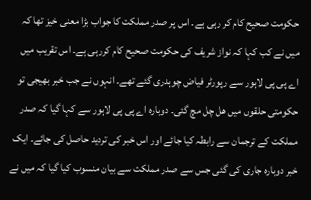حکومت صحیح کام کر رہی ہے۔ اس پر صدر مملکت کا جواب بڑا معنی خیز تھا کہ میں نے کب کہا کہ نواز شریف کی حکومت صحیح کام کررہی ہے۔ اس تقریب میں اے پی پی لاہور سے رپورٹر فیاض چوہدری گئے تھے۔ انہوں نے جب خبر بھیجی تو حکومتی حلقوں میں ھل چل مچ گئی۔ دوبارہ اے پی پی لاہور سے کہا گیا کہ صدر مملکت کے ترجمان سے رابطہ کیا جائے اور اس خبر کی تردید حاصل کی جائے۔ ایک خبر دوبارہ جاری کی گئی جس سے صدر مملکت سے بیان منسوب کیا گیا کہ میں نے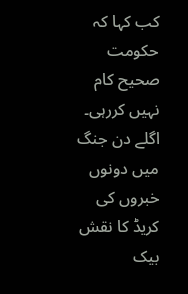کب کہا کہ حکومت صحیح کام نہیں کررہی۔ اگلے دن جنگ میں دونوں خبروں کی کریڈ کا نقش بیک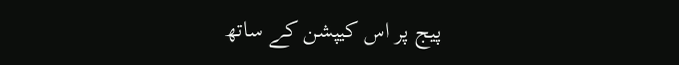پیج پر اس کیپشن کے ساتھ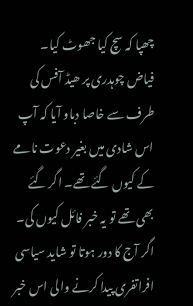چھپا کہ سچ کیا جھوٹ کیا۔ فیاض چوہدری پر ھیڈ آفس کی طرف سے خاصا دباو آیا کہ آپ اس شادی میں بغیر دعوت نامے کے کیوں گئے تھے۔ اگر گئے بھی تھے تو یہ خبر فائل کیوں کی۔ اگر آج کا دور ہوتا تو شاید سیاسی افراتفری پیدا کرنے والی اس خبر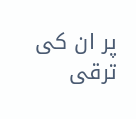پر ان کی ترقی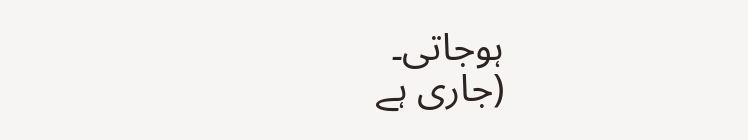ہوجاتی۔
(جاری ہے